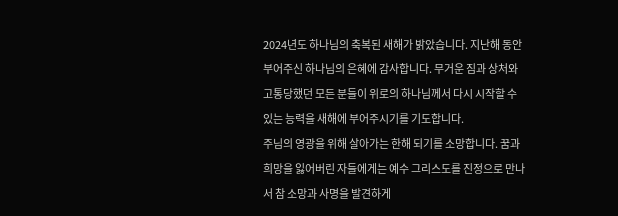2024년도 하나님의 축복된 새해가 밝았습니다. 지난해 동안 부어주신 하나님의 은혜에 감사합니다. 무거운 짐과 상처와 고통당했던 모든 분들이 위로의 하나님께서 다시 시작할 수 있는 능력을 새해에 부어주시기를 기도합니다.
주님의 영광을 위해 살아가는 한해 되기를 소망합니다. 꿈과 희망을 잃어버린 자들에게는 예수 그리스도를 진정으로 만나서 참 소망과 사명을 발견하게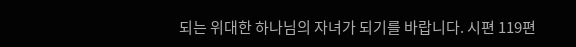되는 위대한 하나님의 자녀가 되기를 바랍니다. 시편 119편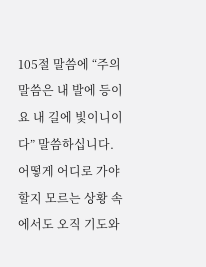105절 말씀에 “주의 말씀은 내 발에 등이요 내 길에 빛이니이다” 말씀하십니다. 어떻게 어디로 가야할지 모르는 상황 속에서도 오직 기도와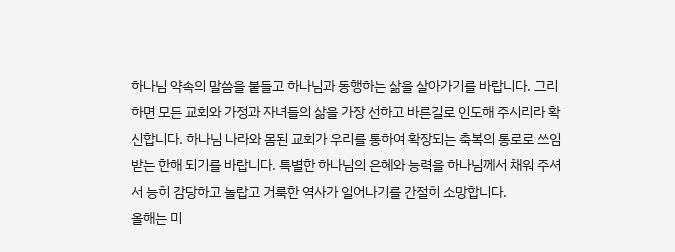하나님 약속의 말씀을 붙들고 하나님과 동행하는 삶을 살아가기를 바랍니다. 그리하면 모든 교회와 가정과 자녀들의 삶을 가장 선하고 바른길로 인도해 주시리라 확신합니다. 하나님 나라와 몸된 교회가 우리를 통하여 확장되는 축복의 통로로 쓰임 받는 한해 되기를 바랍니다. 특별한 하나님의 은혜와 능력을 하나님께서 채워 주셔서 능히 감당하고 놀랍고 거룩한 역사가 일어나기를 간절히 소망합니다.
올해는 미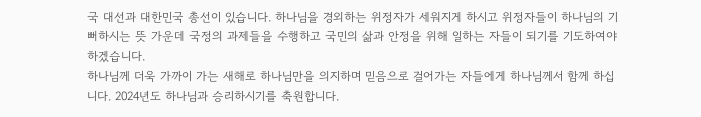국 대선과 대한민국 총선이 있습니다. 하나님을 경외하는 위정자가 세워지게 하시고 위정자들이 하나님의 기뻐하시는 뜻 가운데 국정의 과제들을 수행하고 국민의 삶과 안정을 위해 일하는 자들이 되기를 기도하여야 하겠습니다.
하나님께 더욱 가까이 가는 새해로 하나님만을 의지하며 믿음으로 걸어가는 자들에게 하나님께서 함께 하십니다. 2024년도 하나님과 승리하시기를 축원합니다.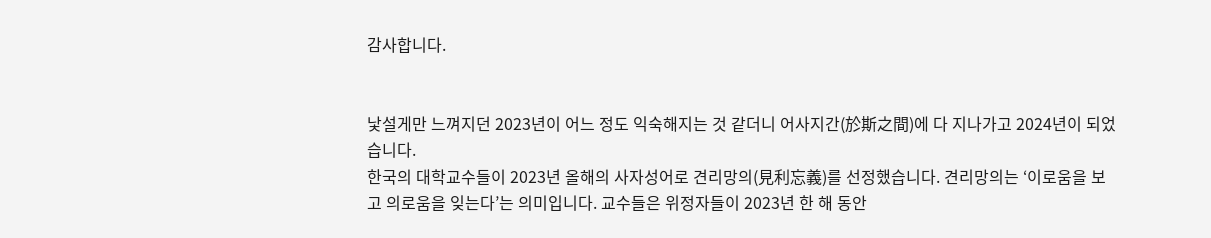감사합니다.


낯설게만 느껴지던 2023년이 어느 정도 익숙해지는 것 같더니 어사지간(於斯之間)에 다 지나가고 2024년이 되었습니다.
한국의 대학교수들이 2023년 올해의 사자성어로 견리망의(見利忘義)를 선정했습니다. 견리망의는 ‘이로움을 보고 의로움을 잊는다’는 의미입니다. 교수들은 위정자들이 2023년 한 해 동안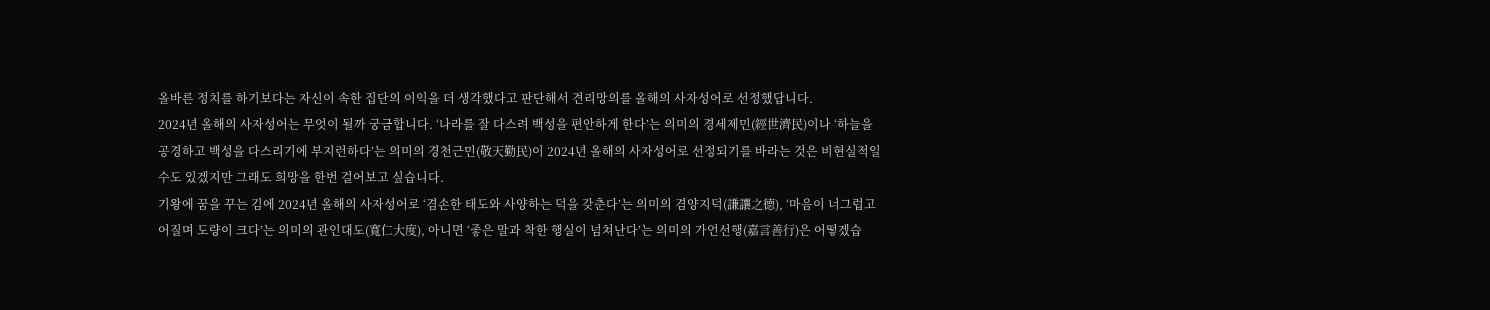올바른 정치를 하기보다는 자신이 속한 집단의 이익을 더 생각했다고 판단해서 견리망의를 올해의 사자성어로 선정했답니다.
2024년 올해의 사자성어는 무엇이 될까 궁금합니다. ‘나라를 잘 다스려 백성을 편안하게 한다’는 의미의 경세제민(經世濟民)이나 ‘하늘을 공경하고 백성을 다스리기에 부지런하다’는 의미의 경천근민(敬天勤民)이 2024년 올해의 사자성어로 선정되기를 바라는 것은 비현실적일 수도 있겠지만 그래도 희망을 한번 걸어보고 싶습니다.
기왕에 꿈을 꾸는 김에 2024년 올해의 사자성어로 ‘겸손한 태도와 사양하는 덕을 갖춘다’는 의미의 겸양지덕(謙讓之德), ‘마음이 너그럽고 어질며 도량이 크다’는 의미의 관인대도(寬仁大度), 아니면 ‘좋은 말과 착한 행실이 넘쳐난다’는 의미의 가언선행(嘉言善行)은 어떻겠습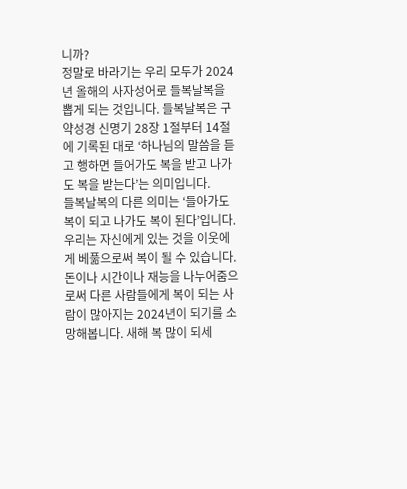니까?
정말로 바라기는 우리 모두가 2024년 올해의 사자성어로 들복날복을 뽑게 되는 것입니다. 들복날복은 구약성경 신명기 28장 1절부터 14절에 기록된 대로 ‘하나님의 말씀을 듣고 행하면 들어가도 복을 받고 나가도 복을 받는다’는 의미입니다.
들복날복의 다른 의미는 ‘들아가도 복이 되고 나가도 복이 된다’입니다. 우리는 자신에게 있는 것을 이웃에게 베풂으로써 복이 될 수 있습니다. 돈이나 시간이나 재능을 나누어줌으로써 다른 사람들에게 복이 되는 사람이 많아지는 2024년이 되기를 소망해봅니다. 새해 복 많이 되세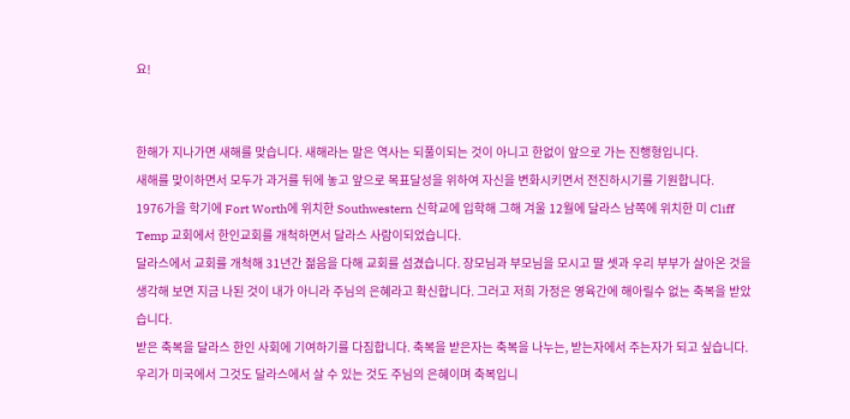요!


한해가 지나가면 새해를 맞습니다. 새해라는 말은 역사는 되풀이되는 것이 아니고 한없이 앞으로 가는 진행형입니다.
새해를 맞이하면서 모두가 과거를 뒤에 놓고 앞으로 목표달성을 위하여 자신을 변화시키면서 전진하시기를 기원합니다.
1976가을 학기에 Fort Worth에 위치한 Southwestern 신학교에 입학해 그해 겨울 12월에 달라스 남쪽에 위치한 미 Cliff Temp 교회에서 한인교회를 개척하면서 달라스 사람이되었습니다.
달라스에서 교회를 개척해 31년간 젊음을 다해 교회를 섬겼습니다. 장모님과 부모님을 모시고 딸 셋과 우리 부부가 살아온 것을 생각해 보면 지금 나된 것이 내가 아니라 주님의 은혜라고 확신합니다. 그러고 저희 가정은 영육간에 해아릴수 없는 축복을 받았습니다.
받은 축복을 달라스 한인 사회에 기여하기를 다짐합니다. 축복을 받은자는 축복을 나누는, 받는자에서 주는자가 되고 싶습니다. 우리가 미국에서 그것도 달라스에서 살 수 있는 것도 주님의 은혜이며 축복입니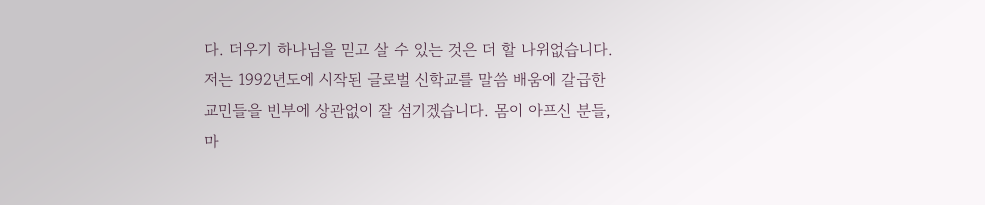다. 더우기 하나님을 믿고 살 수 있는 것은 더 할 나위없습니다.
저는 1992년도에 시작된 글로벌 신학교를 말씀 배움에 갈급한 교민들을 빈부에 상관없이 잘 섬기겠습니다. 몸이 아프신 분들, 마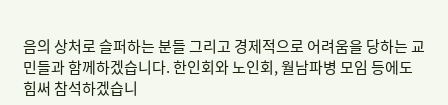음의 상처로 슬퍼하는 분들 그리고 경제적으로 어려움을 당하는 교민들과 함께하겠습니다. 한인회와 노인회, 월남파병 모임 등에도 힘써 참석하겠습니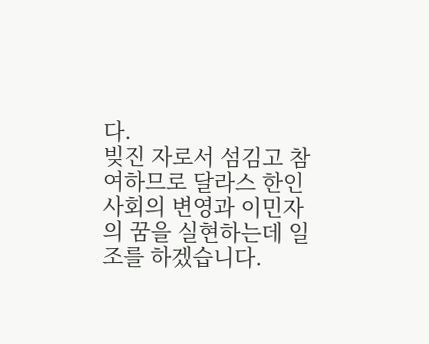다.
빚진 자로서 섬김고 참여하므로 달라스 한인 사회의 변영과 이민자의 꿈을 실현하는데 일조를 하겠습니다.